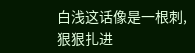白浅这话像是一根刺,狠狠扎进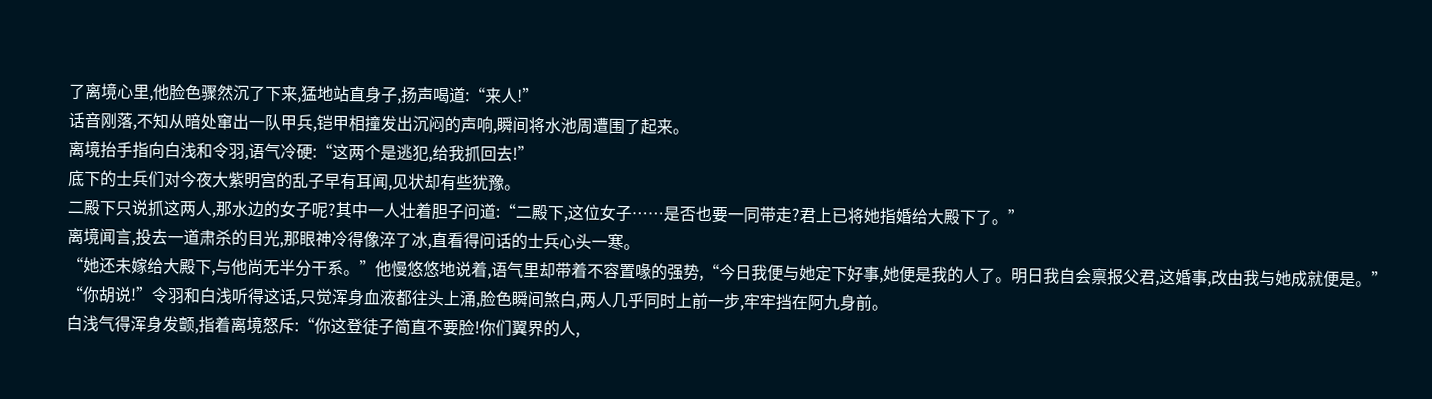了离境心里,他脸色骤然沉了下来,猛地站直身子,扬声喝道:“来人!”
话音刚落,不知从暗处窜出一队甲兵,铠甲相撞发出沉闷的声响,瞬间将水池周遭围了起来。
离境抬手指向白浅和令羽,语气冷硬:“这两个是逃犯,给我抓回去!”
底下的士兵们对今夜大紫明宫的乱子早有耳闻,见状却有些犹豫。
二殿下只说抓这两人,那水边的女子呢?其中一人壮着胆子问道:“二殿下,这位女子……是否也要一同带走?君上已将她指婚给大殿下了。”
离境闻言,投去一道肃杀的目光,那眼神冷得像淬了冰,直看得问话的士兵心头一寒。
“她还未嫁给大殿下,与他尚无半分干系。”他慢悠悠地说着,语气里却带着不容置喙的强势,“今日我便与她定下好事,她便是我的人了。明日我自会禀报父君,这婚事,改由我与她成就便是。”
“你胡说!”令羽和白浅听得这话,只觉浑身血液都往头上涌,脸色瞬间煞白,两人几乎同时上前一步,牢牢挡在阿九身前。
白浅气得浑身发颤,指着离境怒斥:“你这登徒子简直不要脸!你们翼界的人,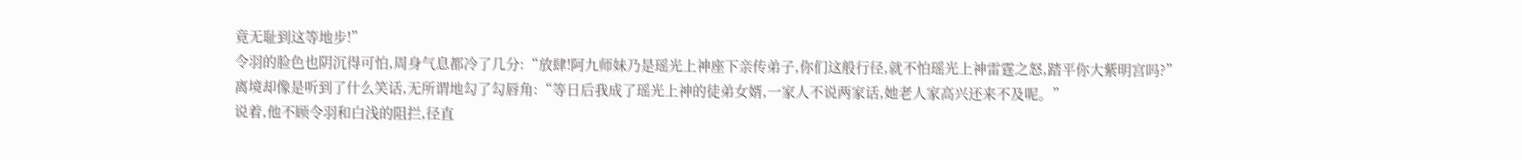竟无耻到这等地步!”
令羽的脸色也阴沉得可怕,周身气息都冷了几分:“放肆!阿九师妹乃是瑶光上神座下亲传弟子,你们这般行径,就不怕瑶光上神雷霆之怒,踏平你大紫明宫吗?”
离境却像是听到了什么笑话,无所谓地勾了勾唇角:“等日后我成了瑶光上神的徒弟女婿,一家人不说两家话,她老人家高兴还来不及呢。”
说着,他不顾令羽和白浅的阻拦,径直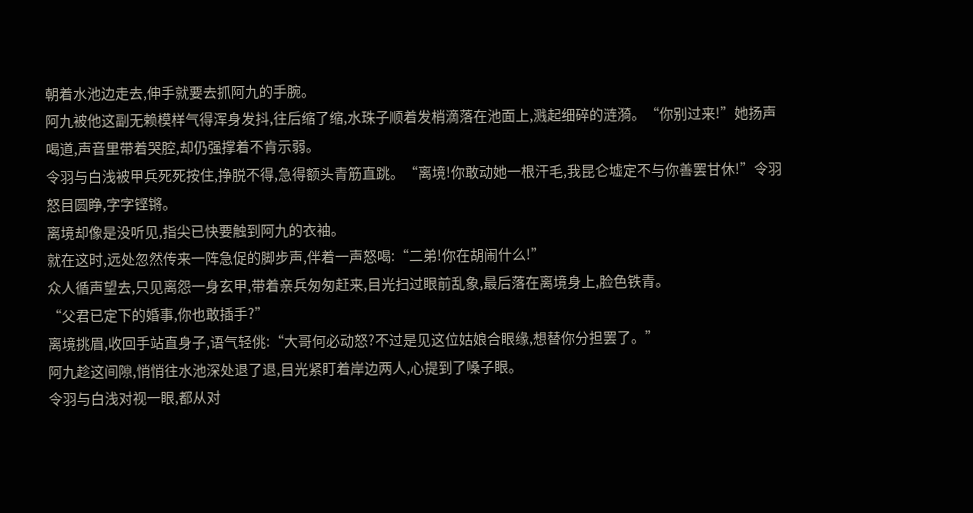朝着水池边走去,伸手就要去抓阿九的手腕。
阿九被他这副无赖模样气得浑身发抖,往后缩了缩,水珠子顺着发梢滴落在池面上,溅起细碎的涟漪。“你别过来!”她扬声喝道,声音里带着哭腔,却仍强撑着不肯示弱。
令羽与白浅被甲兵死死按住,挣脱不得,急得额头青筋直跳。“离境!你敢动她一根汗毛,我昆仑墟定不与你善罢甘休!”令羽怒目圆睁,字字铿锵。
离境却像是没听见,指尖已快要触到阿九的衣袖。
就在这时,远处忽然传来一阵急促的脚步声,伴着一声怒喝:“二弟!你在胡闹什么!”
众人循声望去,只见离怨一身玄甲,带着亲兵匆匆赶来,目光扫过眼前乱象,最后落在离境身上,脸色铁青。
“父君已定下的婚事,你也敢插手?”
离境挑眉,收回手站直身子,语气轻佻:“大哥何必动怒?不过是见这位姑娘合眼缘,想替你分担罢了。”
阿九趁这间隙,悄悄往水池深处退了退,目光紧盯着岸边两人,心提到了嗓子眼。
令羽与白浅对视一眼,都从对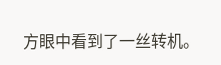方眼中看到了一丝转机。